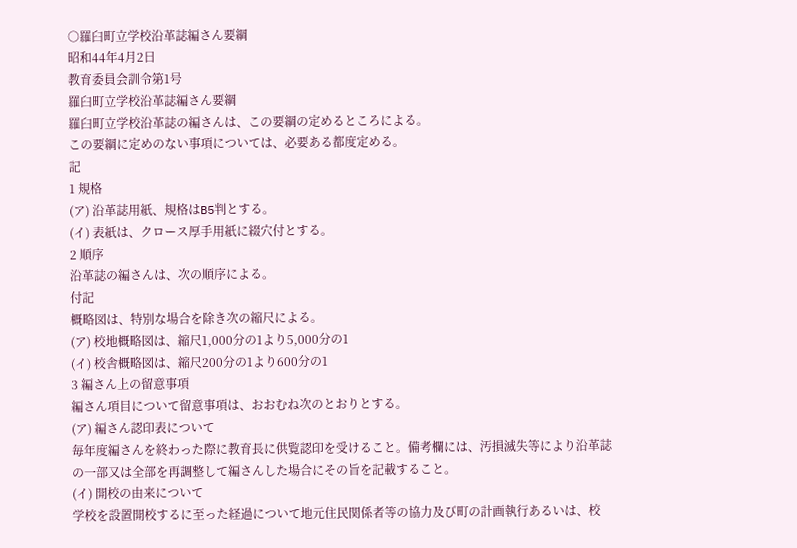○羅臼町立学校沿革誌編さん要綱
昭和44年4月2日
教育委員会訓令第1号
羅臼町立学校沿革誌編さん要綱
羅臼町立学校沿革誌の編さんは、この要綱の定めるところによる。
この要綱に定めのない事項については、必要ある都度定める。
記
1 規格
(ア) 沿革誌用紙、規格はB5判とする。
(イ) 表紙は、クロース厚手用紙に綴穴付とする。
2 順序
沿革誌の編さんは、次の順序による。
付記
概略図は、特別な場合を除き次の縮尺による。
(ア) 校地概略図は、縮尺1,000分の1より5,000分の1
(イ) 校舎概略図は、縮尺200分の1より600分の1
3 編さん上の留意事項
編さん項目について留意事項は、おおむね次のとおりとする。
(ア) 編さん認印表について
毎年度編さんを終わった際に教育長に供覧認印を受けること。備考欄には、汚損滅失等により沿革誌の一部又は全部を再調整して編さんした場合にその旨を記載すること。
(イ) 開校の由来について
学校を設置開校するに至った経過について地元住民関係者等の協力及び町の計画執行あるいは、校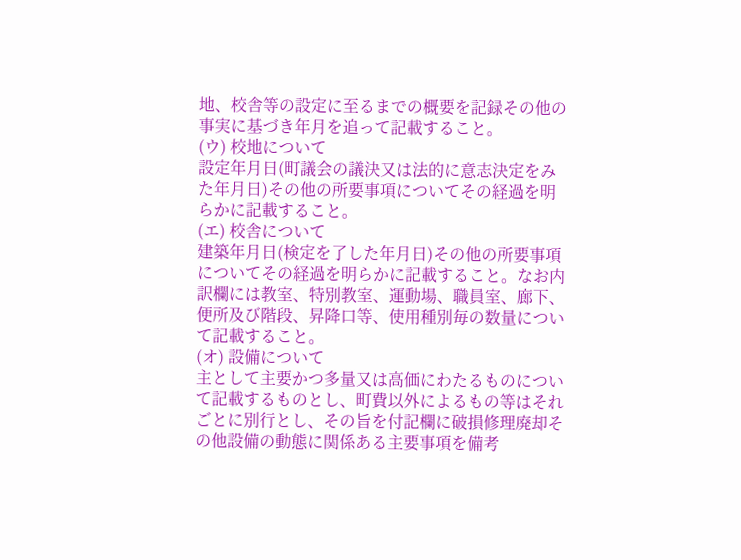地、校舎等の設定に至るまでの概要を記録その他の事実に基づき年月を追って記載すること。
(ウ) 校地について
設定年月日(町議会の議決又は法的に意志決定をみた年月日)その他の所要事項についてその経過を明らかに記載すること。
(エ) 校舎について
建築年月日(検定を了した年月日)その他の所要事項についてその経過を明らかに記載すること。なお内訳欄には教室、特別教室、運動場、職員室、廊下、便所及び階段、昇降口等、使用種別毎の数量について記載すること。
(オ) 設備について
主として主要かつ多量又は高価にわたるものについて記載するものとし、町費以外によるもの等はそれごとに別行とし、その旨を付記欄に破損修理廃却その他設備の動態に関係ある主要事項を備考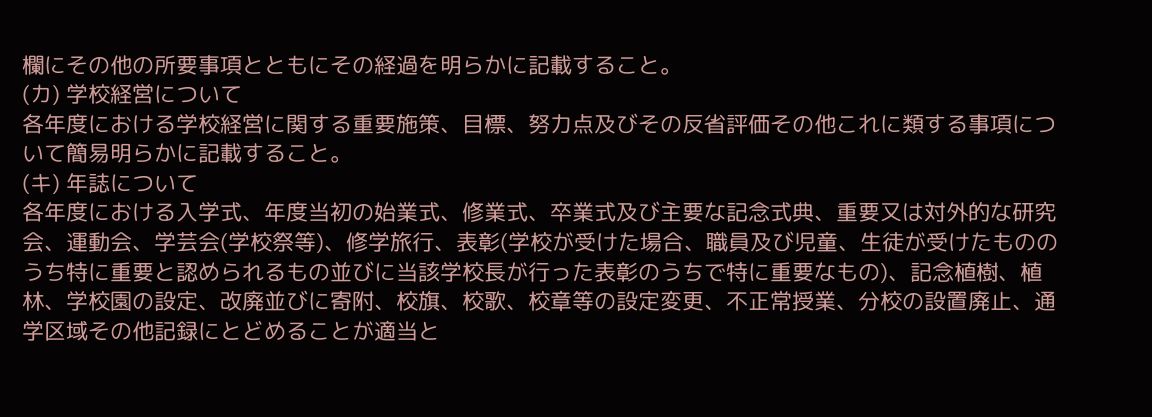欄にその他の所要事項とともにその経過を明らかに記載すること。
(カ) 学校経営について
各年度における学校経営に関する重要施策、目標、努力点及びその反省評価その他これに類する事項について簡易明らかに記載すること。
(キ) 年誌について
各年度における入学式、年度当初の始業式、修業式、卒業式及び主要な記念式典、重要又は対外的な研究会、運動会、学芸会(学校祭等)、修学旅行、表彰(学校が受けた場合、職員及び児童、生徒が受けたもののうち特に重要と認められるもの並びに当該学校長が行った表彰のうちで特に重要なもの)、記念植樹、植林、学校園の設定、改廃並びに寄附、校旗、校歌、校章等の設定変更、不正常授業、分校の設置廃止、通学区域その他記録にとどめることが適当と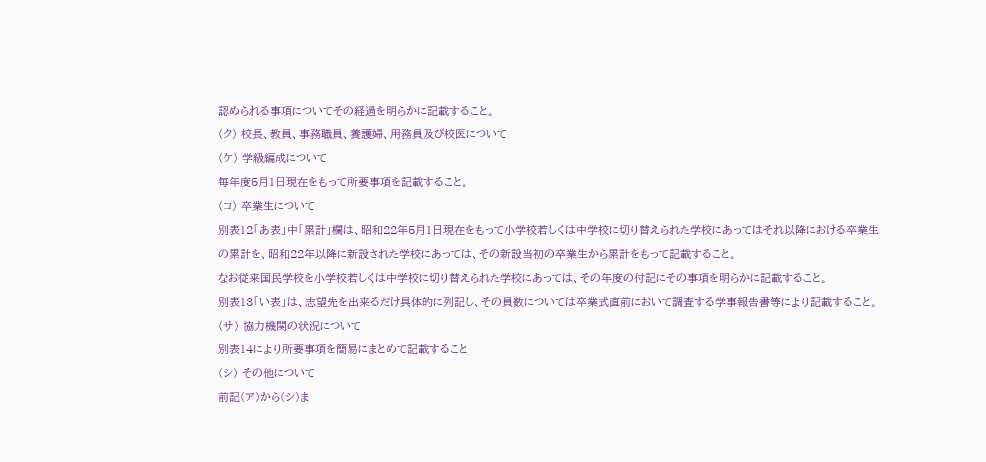認められる事項についてその経過を明らかに記載すること。
(ク) 校長、教員、事務職員、養護婦、用務員及び校医について
(ケ) 学級編成について
毎年度5月1日現在をもって所要事項を記載すること。
(コ) 卒業生について
別表12「あ表」中「累計」欄は、昭和22年5月1日現在をもって小学校若しくは中学校に切り替えられた学校にあってはそれ以降における卒業生の累計を、昭和22年以降に新設された学校にあっては、その新設当初の卒業生から累計をもって記載すること。
なお従来国民学校を小学校若しくは中学校に切り替えられた学校にあっては、その年度の付記にその事項を明らかに記載すること。
別表13「い表」は、志望先を出来るだけ具体的に列記し、その員数については卒業式直前において調査する学事報告書等により記載すること。
(サ) 協力機関の状況について
別表14により所要事項を簡易にまとめて記載すること
(シ) その他について
前記(ア)から(シ)ま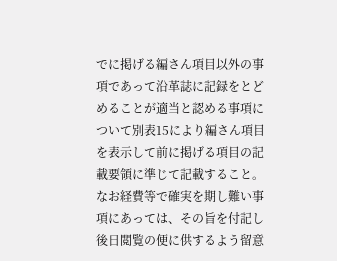でに掲げる編さん項目以外の事項であって沿革誌に記録をとどめることが適当と認める事項について別表15により編さん項目を表示して前に掲げる項目の記載要領に準じて記載すること。
なお経費等で確実を期し難い事項にあっては、その旨を付記し後日閲覧の便に供するよう留意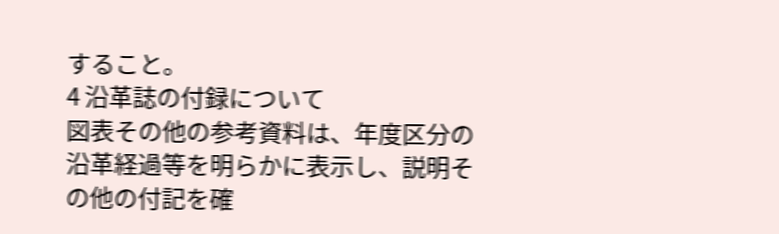すること。
4 沿革誌の付録について
図表その他の参考資料は、年度区分の沿革経過等を明らかに表示し、説明その他の付記を確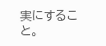実にすること。